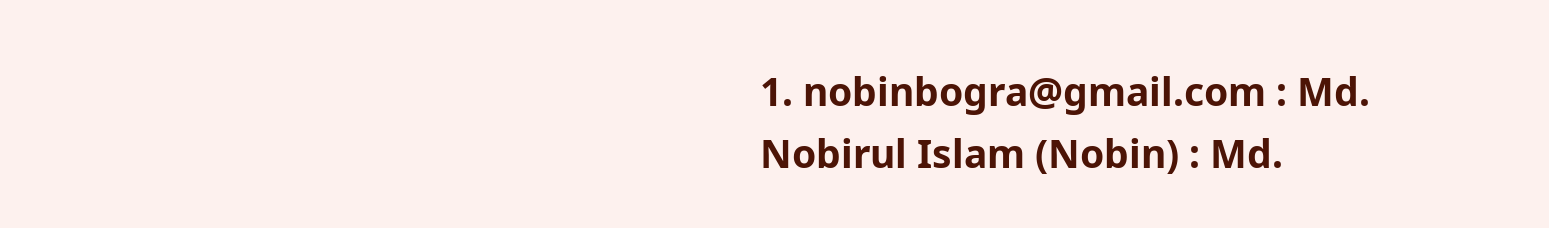1. nobinbogra@gmail.com : Md. Nobirul Islam (Nobin) : Md.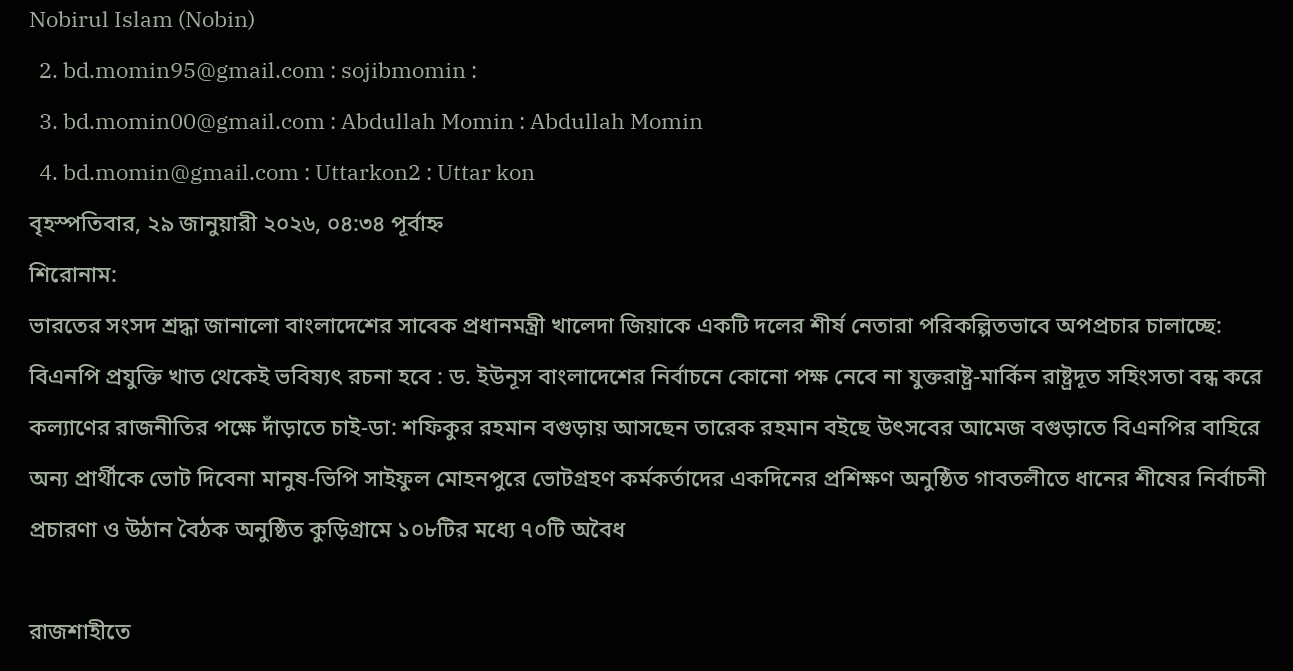Nobirul Islam (Nobin)
  2. bd.momin95@gmail.com : sojibmomin :
  3. bd.momin00@gmail.com : Abdullah Momin : Abdullah Momin
  4. bd.momin@gmail.com : Uttarkon2 : Uttar kon
বৃহস্পতিবার, ২৯ জানুয়ারী ২০২৬, ০৪:৩৪ পূর্বাহ্ন
শিরোনাম:
ভারতের সংসদ শ্রদ্ধা জানালো বাংলাদেশের সাবেক প্রধানমন্ত্রী খালেদা জিয়াকে একটি দলের শীর্ষ নেতারা পরিকল্পিতভাবে অপপ্রচার চালাচ্ছে: বিএনপি প্রযুক্তি খাত থেকেই ভবিষ্যৎ রচনা হবে : ড. ইউনূস বাংলাদেশের নির্বাচনে কোনো পক্ষ নেবে না যুক্তরাষ্ট্র-মার্কিন রাষ্ট্রদূত সহিংসতা বন্ধ করে কল্যাণের রাজনীতির পক্ষে দাঁড়াতে চাই-ডা: শফিকুর রহমান বগুড়ায় আসছেন তারেক রহমান বইছে উৎসবের আমেজ বগুড়াতে বিএনপির বাহিরে অন্য প্রার্থীকে ভোট দিবেনা মানুষ-ভিপি সাইফুল মোহনপুরে ভোটগ্রহণ কর্মকর্তাদের একদিনের প্রশিক্ষণ অনুষ্ঠিত গাবতলীতে ধানের শীষের নির্বাচনী প্রচারণা ও উঠান বৈঠক অনুষ্ঠিত কুড়িগ্রামে ১০৮টির মধ্যে ৭০টি অবৈধ

রাজশাহীতে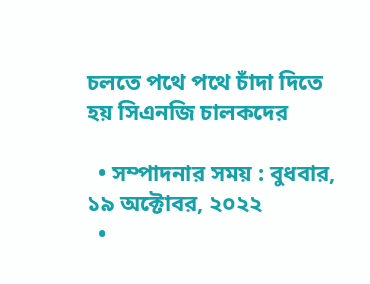চলতে পথে পথে চাঁদা দিতে হয় সিএনজি চালকদের

  • সম্পাদনার সময় : বুধবার, ১৯ অক্টোবর, ২০২২
  •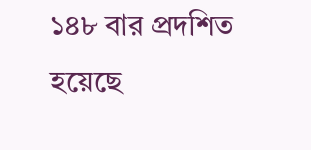১৪৮ বার প্রদশিত হয়েছে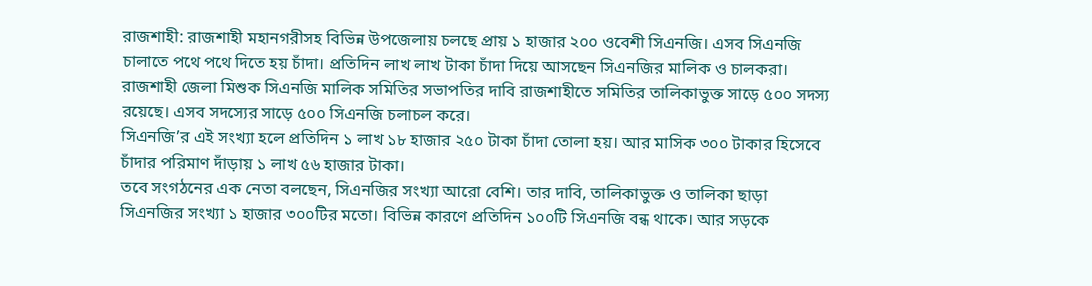রাজশাহী: রাজশাহী মহানগরীসহ বিভিন্ন উপজেলায় চলছে প্রায় ১ হাজার ২০০ ওবেশী সিএনজি। এসব সিএনজি চালাতে পথে পথে দিতে হয় চাঁদা। প্রতিদিন লাখ লাখ টাকা চাঁদা দিয়ে আসছেন সিএনজির মালিক ও চালকরা।
রাজশাহী জেলা মিশুক সিএনজি মালিক সমিতির সভাপতির দাবি রাজশাহীতে সমিতির তালিকাভুক্ত সাড়ে ৫০০ সদস্য রয়েছে। এসব সদস্যের সাড়ে ৫০০ সিএনজি চলাচল করে।
সিএনজি’র এই সংখ্যা হলে প্রতিদিন ১ লাখ ১৮ হাজার ২৫০ টাকা চাঁদা তোলা হয়। আর মাসিক ৩০০ টাকার হিসেবে চাঁদার পরিমাণ দাঁড়ায় ১ লাখ ৫৬ হাজার টাকা।
তবে সংগঠনের এক নেতা বলছেন, সিএনজির সংখ্যা আরো বেশি। তার দাবি, তালিকাভুক্ত ও তালিকা ছাড়া সিএনজির সংখ্যা ১ হাজার ৩০০টির মতো। বিভিন্ন কারণে প্রতিদিন ১০০টি সিএনজি বন্ধ থাকে। আর সড়কে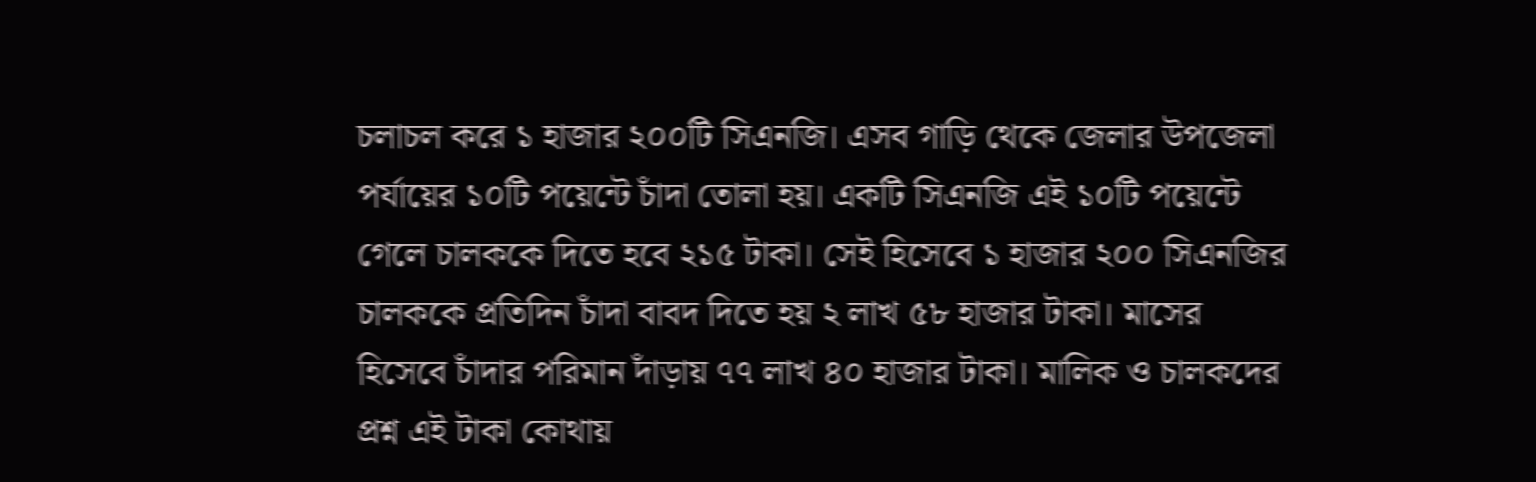চলাচল করে ১ হাজার ২০০টি সিএনজি। এসব গাড়ি থেকে জেলার উপজেলা পর্যায়ের ১০টি পয়েন্টে চাঁদা তোলা হয়। একটি সিএনজি এই ১০টি পয়েন্টে গেলে চালককে দিতে হবে ২১৫ টাকা। সেই হিসেবে ১ হাজার ২০০ সিএনজির চালককে প্রতিদিন চাঁদা বাবদ দিতে হয় ২ লাখ ৫৮ হাজার টাকা। মাসের হিসেবে চাঁদার পরিমান দাঁড়ায় ৭৭ লাখ ৪০ হাজার টাকা। মালিক ও চালকদের প্রশ্ন এই টাকা কোথায়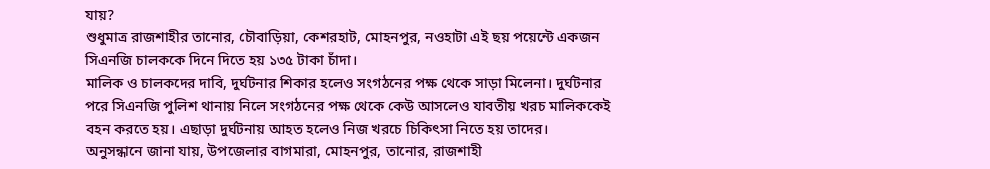যায়?
শুধুমাত্র রাজশাহীর তানোর, চৌবাড়িয়া, কেশরহাট, মোহনপুর, নওহাটা এই ছয় পয়েন্টে একজন সিএনজি চালককে দিনে দিতে হয় ১৩৫ টাকা চাঁদা।
মালিক ও চালকদের দাবি, দুর্ঘটনার শিকার হলেও সংগঠনের পক্ষ থেকে সাড়া মিলেনা। দুর্ঘটনার পরে সিএনজি পুলিশ থানায় নিলে সংগঠনের পক্ষ থেকে কেউ আসলেও যাবতীয় খরচ মালিককেই বহন করতে হয়। এছাড়া দুর্ঘটনায় আহত হলেও নিজ খরচে চিকিৎসা নিতে হয় তাদের।
অনুসন্ধানে জানা যায়, উপজেলার বাগমারা, মোহনপুর, তানোর, রাজশাহী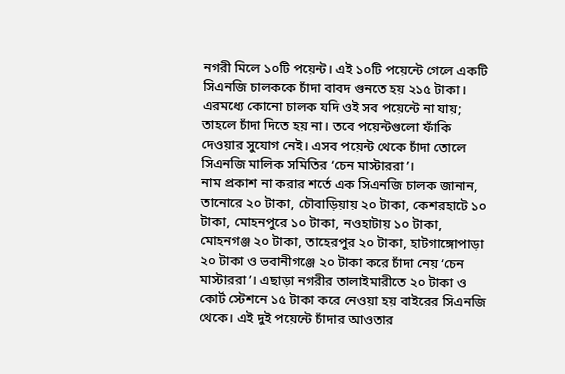নগরী মিলে ১০টি পয়েন্ট। এই ১০টি পয়েন্টে গেলে একটি সিএনজি চালককে চাঁদা বাবদ গুনতে হয় ২১৫ টাকা। এরমধ্যে কোনো চালক যদি ওই সব পয়েন্টে না যায়; তাহলে চাঁদা দিতে হয় না। তবে পয়েন্টগুলো ফাঁকি দেওয়ার সুযোগ নেই। এসব পয়েন্ট থেকে চাঁদা তোলে সিএনজি মালিক সমিতির ‘চেন মাস্টাররা’।
নাম প্রকাশ না করার শর্তে এক সিএনজি চালক জানান, তানোরে ২০ টাকা, চৌবাড়িয়ায় ২০ টাকা, কেশরহাটে ১০ টাকা, মোহনপুরে ১০ টাকা, নওহাটায় ১০ টাকা, মোহনগঞ্জ ২০ টাকা, তাহেরপুর ২০ টাকা, হাটগাঙ্গোপাড়া ২০ টাকা ও ভবানীগঞ্জে ২০ টাকা করে চাঁদা নেয় ‘চেন মাস্টাররা’। এছাড়া নগরীর তালাইমারীতে ২০ টাকা ও কোর্ট স্টেশনে ১৫ টাকা করে নেওয়া হয় বাইরের সিএনজি থেকে। এই দুই পয়েন্টে চাঁদার আওতার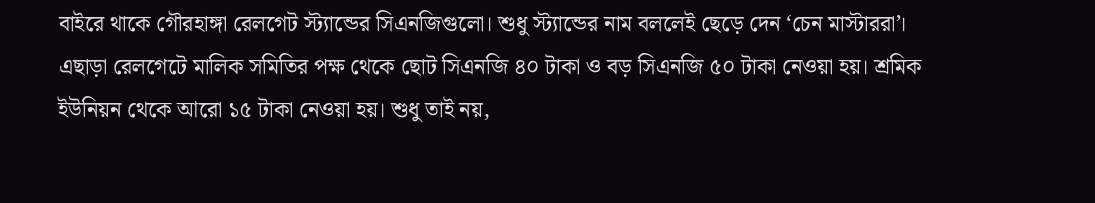বাইরে থাকে গৌরহাঙ্গা রেলগেট স্ট্যান্ডের সিএনজিগুলো। শুধু স্ট্যান্ডের নাম বললেই ছেড়ে দেন ‘চেন মাস্টাররা’।
এছাড়া রেলগেটে মালিক সমিতির পক্ষ থেকে ছোট সিএনজি ৪০ টাকা ও বড় সিএনজি ৫০ টাকা নেওয়া হয়। শ্রমিক ইউনিয়ন থেকে আরো ১৫ টাকা নেওয়া হয়। শুধু তাই নয়,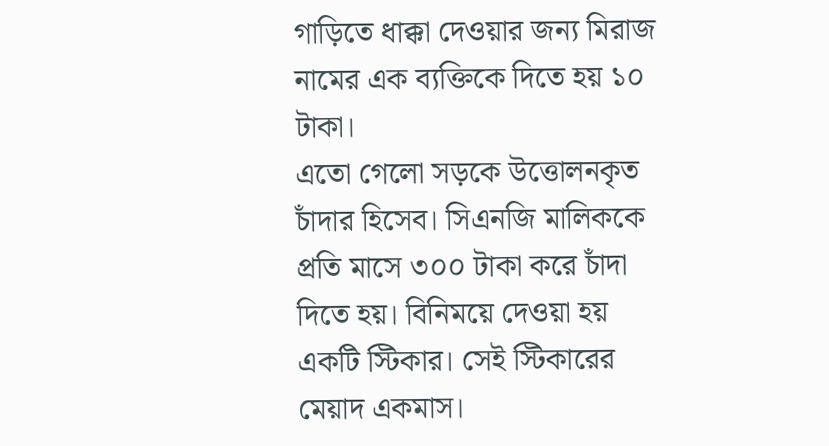গাড়িতে ধাক্কা দেওয়ার জন্য মিরাজ নামের এক ব্যক্তিকে দিতে হয় ১০ টাকা।
এতো গেলো সড়কে উত্তোলনকৃত চাঁদার হিসেব। সিএনজি মালিককে প্রতি মাসে ৩০০ টাকা করে চাঁদা দিতে হয়। বিনিময়ে দেওয়া হয় একটি স্টিকার। সেই স্টিকারের মেয়াদ একমাস।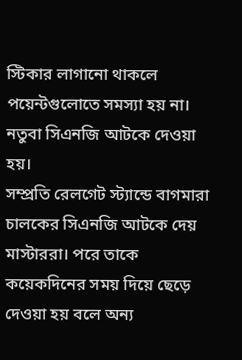স্টিকার লাগানো থাকলে পয়েন্টগুলোতে সমস্যা হয় না। নতুবা সিএনজি আটকে দেওয়া হয়।
সম্প্রতি রেলগেট স্ট্যান্ডে বাগমারা চালকের সিএনজি আটকে দেয় মাস্টাররা। পরে তাকে কয়েকদিনের সময় দিয়ে ছেড়ে দেওয়া হয় বলে অন্য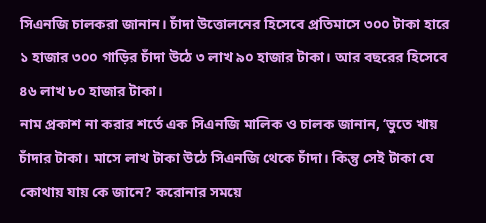সিএনজি চালকরা জানান। চাঁদা উত্তোলনের হিসেবে প্রতিমাসে ৩০০ টাকা হারে ১ হাজার ৩০০ গাড়ির চাঁদা উঠে ৩ লাখ ৯০ হাজার টাকা। আর বছরের হিসেবে ৪৬ লাখ ৮০ হাজার টাকা।
নাম প্রকাশ না করার শর্তে এক সিএনজি মালিক ও চালক জানান, ‘ভুতে খায় চাঁদার টাকা। মাসে লাখ টাকা উঠে সিএনজি থেকে চাঁদা। কিন্তু সেই টাকা যে কোথায় যায় কে জানে? করোনার সময়ে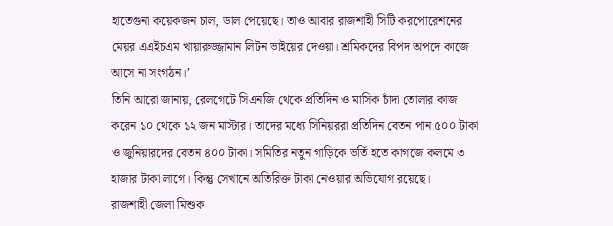হাতেগুনা কয়েকজন চাল, ডাল পেয়েছে। তাও আবার রাজশাহী সিটি করপোরেশনের মেয়র এএইচএম খায়ারুজ্জামান লিটন ভাইয়ের দেওয়া। শ্রমিকদের বিপদ অপদে কাজে আসে না সংগঠন।’
তিনি আরো জানায়, রেলগেটে সিএনজি থেকে প্রতিদিন ও মাসিক চাঁদা তোলার কাজ করেন ১০ থেকে ১২ জন মাস্টার। তাদের মধ্যে সিনিয়ররা প্রতিদিন বেতন পান ৫০০ টাকা ও জুনিয়ারদের বেতন ৪০০ টাকা। সমিতির নতুন গাড়িকে ভর্তি হতে কাগজে কলমে ৩ হাজার টাকা লাগে। কিন্তু সেখানে অতিরিক্ত টাকা নেওয়ার অভিযোগ রয়েছে।
রাজশাহী জেলা মিশুক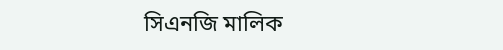সিএনজি মালিক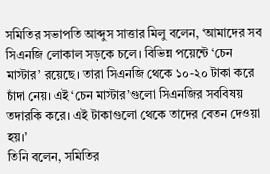সমিতির সভাপতি আব্দুস সাত্তার মিলু বলেন, ‘আমাদের সব সিএনজি লোকাল সড়কে চলে। বিভিন্ন পয়েন্টে ‘চেন মাস্টার’ রয়েছে। তারা সিএনজি থেকে ১০-২০ টাকা করে চাঁদা নেয়। এই ‘চেন মাস্টার’গুলো সিএনজির সববিষয় তদারকি করে। এই টাকাগুলো থেকে তাদের বেতন দেওয়া হয়।’
তিনি বলেন, সমিতির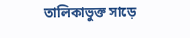তালিকাভুক্ত সাড়ে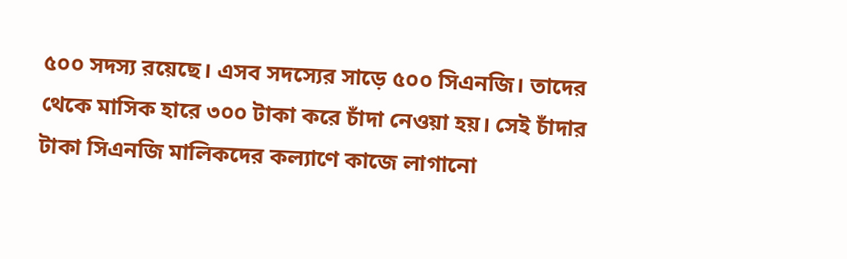৫০০ সদস্য রয়েছে। এসব সদস্যের সাড়ে ৫০০ সিএনজি। তাদের থেকে মাসিক হারে ৩০০ টাকা করে চাঁদা নেওয়া হয়। সেই চাঁদার টাকা সিএনজি মালিকদের কল্যাণে কাজে লাগানো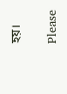হয়।

Please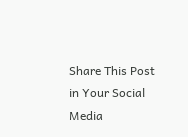Share This Post in Your Social Media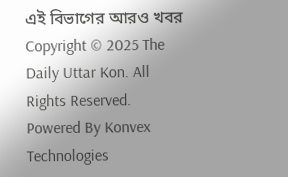এই বিভাগের আরও খবর
Copyright © 2025 The Daily Uttar Kon. All Rights Reserved.
Powered By Konvex Technologies